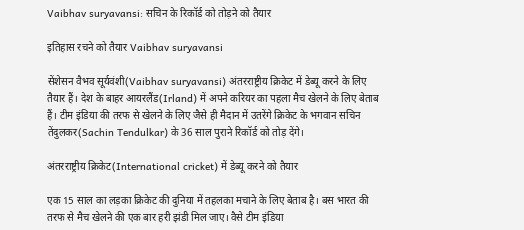Vaibhav suryavansi: सचिन के रिकॉर्ड को तोड़ने को तैयार

इतिहास रचने को तैयार Vaibhav suryavansi

सेंशेसन वैभव सूर्यवंशी(Vaibhav suryavansi) अंतरराष्ट्रीय क्रिकेट में डेब्यू करने के लिए तैयार हैं। देश के बाहर आयरलैंड(Irland) में अपने करियर का पहला मैच खेलने के लिए बेताब हैं। टीम इंडिया की तरफ से खेलने के लिए जैसे ही मैदान में उतरेंगे क्रिकेट के भगवान सचिन तेंदुलकर(Sachin Tendulkar) के 36 साल पुराने रिकॉर्ड को तोड़ देंगे।

अंतरराष्ट्रीय क्रिकेट(International cricket) में डेब्यू करने को तैयार

एक 15 साल का लड़का क्रिकेट की दुनिया में तहलका मचाने के लिए बेताब है। बस भारत की तरफ से मैच खेलने की एक बार हरी झंडी मिल जाए। वैसे टीम इंडिया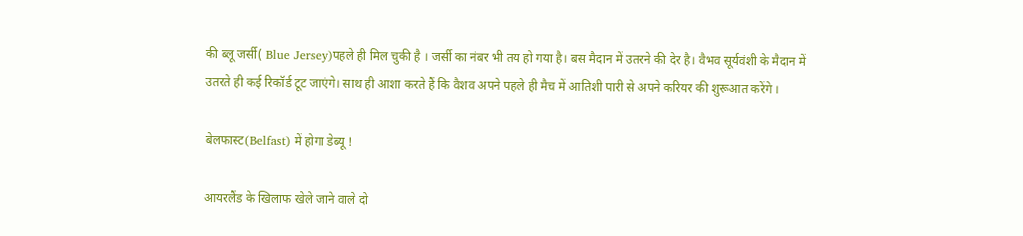की ब्लू जर्सी( Blue Jersey)पहले ही मिल चुकी है । जर्सी का नंबर भी तय हो गया है। बस मैदान में उतरने की देर है। वैभव सूर्यवंशी के मैदान में उतरते ही कई रिकॉर्ड टूट जाएंगे। साथ ही आशा करते हैं कि वैशव अपने पहले ही मैच में आतिशी पारी से अपने करियर की शुरूआत करेंगे ।

बेलफास्ट(Belfast) में होगा डेब्यू !

आयरलैंड के खिलाफ खेले जाने वाले दो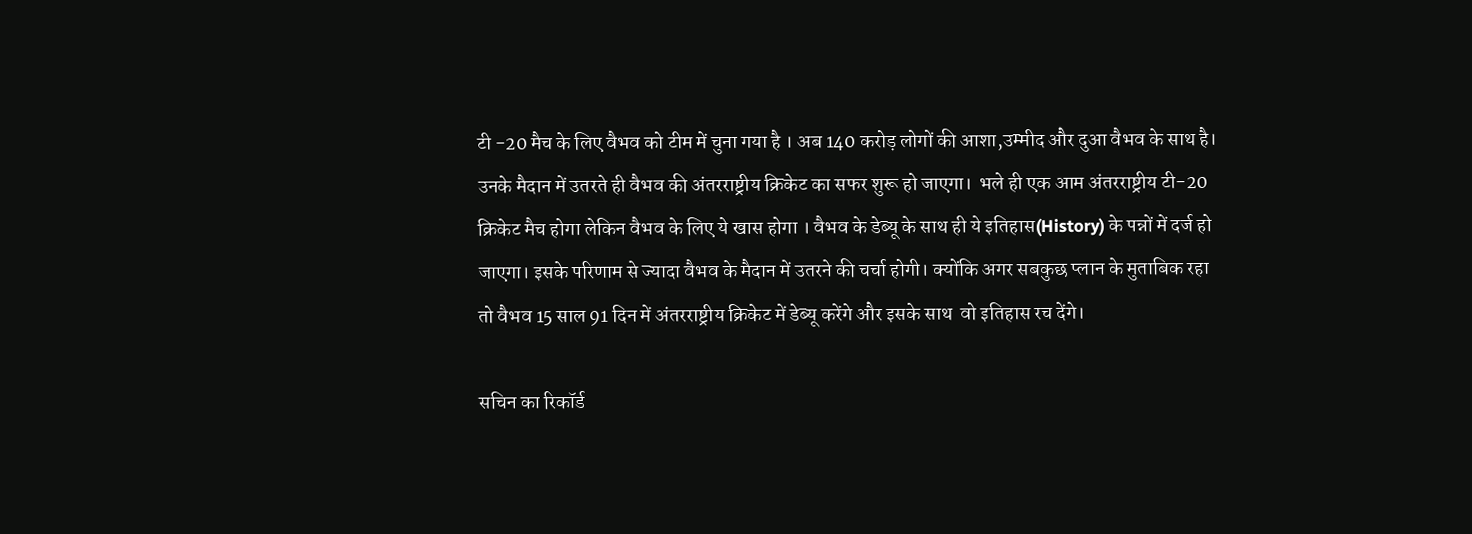टी -20 मैच के लिए वैभव को टीम में चुना गया है । अब 140 करोड़ लोगों की आशा,उम्मीद और दुआ वैभव के साथ है। उनके मैदान में उतरते ही वैभव की अंतरराष्ट्रीय क्रिकेट का सफर शुरू हो जाएगा।  भले ही एक आम अंतरराष्ट्रीय टी-20 क्रिकेट मैच होगा लेकिन वैभव के लिए ये खास होगा । वैभव के डेब्यू के साथ ही ये इतिहास(History) के पन्नों में दर्ज हो जाएगा। इसके परिणाम से ज्यादा वैभव के मैदान में उतरने की चर्चा होगी। क्योंकि अगर सबकुछ प्लान के मुताबिक रहा तो वैभव 15 साल 91 दिन में अंतरराष्ट्रीय क्रिकेट में डेब्यू करेंगे और इसके साथ  वो इतिहास रच देंगे।

सचिन का रिकॉर्ड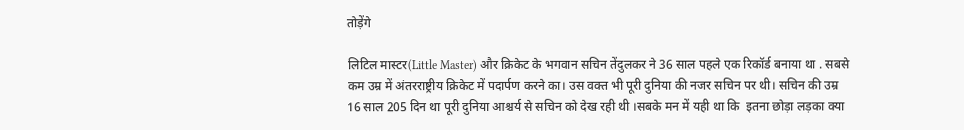तोड़ेंगे

लिटिल मास्टर(Little Master) और क्रिकेट के भगवान सचिन तेंदुलकर ने 36 साल पहले एक रिकॉर्ड बनाया था . सबसे कम उम्र में अंतरराष्ट्रीय क्रिकेट में पदार्पण करने का। उस वक्त भी पूरी दुनिया की नजर सचिन पर थी। सचिन की उम्र 16 साल 205 दिन था पूरी दुनिया आश्चर्य से सचिन को देख रही थी ।सबके मन में यही था कि  इतना छोड़ा लड़का क्या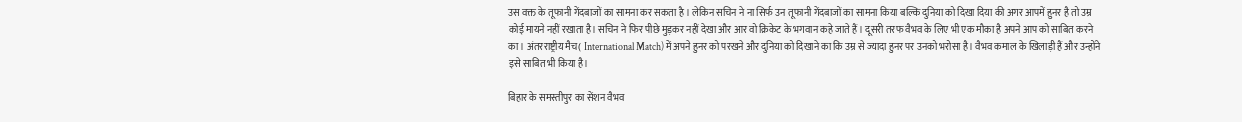उस वक्त के तूफानी गेंदबाजों का सामना कर सकता है । लेकिन सचिन ने ना सिर्फ उन तूफानी गेंदबाजों का सामना किया बल्कि दुनिया को दिखा दिया की अगर आपमें हुनर है तो उम्र कोई मायने नहीं रखाता है। सचिन ने फिर पीछे मुड़कर नहीं देखा और आर वो क्रिकेट के भगवान कहे जाते हैं । दूसरी तरफ वैभव के लिए भी एक मौका है अपने आप को साबित करने का । अंतरराष्ट्रीय मैच( International Match) में अपने हुनर को परखने और दुनिया को दिखाने का कि उम्र से ज्यादा हुनर पर उनको भरोसा है। वैभव कमाल के खिलाड़ी हैं और उन्होंने इसे साबित भी किया है।

बिहार के समस्तीपुर का सेंशन वैभव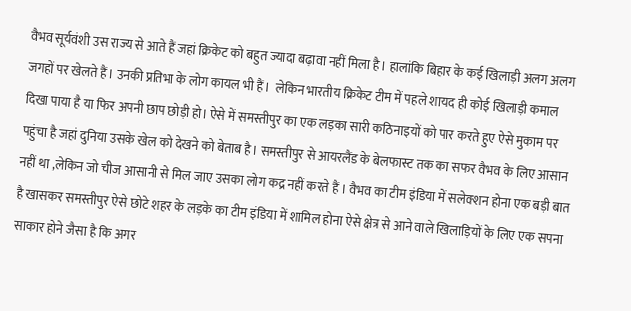वैभव सूर्यवंशी उस राज्य से आते हैं जहां क्रिकेट को बहुत ज्यादा बढ़ावा नहीं मिला है। हालांकि बिहार के कई खिलाड़ी अलग अलग जगहों पर खेलते हैं। उनकी प्रतिभा के लोग कायल भी हैं।  लेकिन भारतीय क्रिकेट टीम में पहले शायद ही कोई खिलाड़ी कमाल दिखा पाया है या फिर अपनी छाप छोड़ी हो। ऐसे में समस्तीपुर का एक लड़का सारी कठिनाइयों को पार करते हुए ऐसे मुकाम पर पहुंचा है जहां दुनिया उसके खेल को देखने को बेताब है। समस्तीपुर से आयरलैंड के बेलफास्ट तक का सफर वैभव के लिए आसान नहीं था ,लेकिन जो चीज आसानी से मिल जाए उसका लोग कद्र नहीं करते हैं । वैभव का टीम इंडिया में सलेक्शन होना एक बड़ी बात है खासकर समस्तीपुर ऐसे छोटे शहर के लड़के का टीम इंडिया में शामिल होना ऐसे क्षेत्र से आने वाले खिलाड़ियों के लिए एक सपना साकार होने जैसा है कि अगर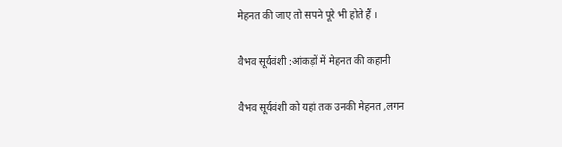मेहनत की जाए तो सपने पूरे भी होते हैं ।

वैभव सूर्यवंशी :आंकड़ों में मेहनत की कहानी

वैभव सूर्यवंशी को यहां तक उनकी मेहनत ,लगन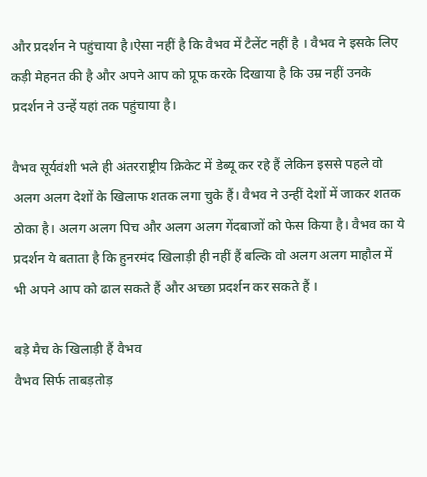और प्रदर्शन ने पहुंचाया है।ऐसा नहीं है कि वैभव में टैलेंट नहीं है । वैभव ने इसके लिए कड़ी मेहनत की है और अपने आप को प्रूफ करके दिखाया है कि उम्र नहीं उनके प्रदर्शन ने उन्हें यहां तक पहुंचाया है।

वैभव सूर्यवंशी भले ही अंतरराष्ट्रीय क्रिकेट में डेब्यू कर रहे हैं लेकिन इससे पहले वो अलग अलग देशों के खिलाफ शतक लगा चुके हैं। वैभव ने उन्हीं देशों में जाकर शतक ठोका है। अलग अलग पिच और अलग अलग गेंदबाजों को फेस किया है। वैभव का ये प्रदर्शन ये बताता है कि हुनरमंद खिलाड़ी ही नहीं हैं बल्कि वो अलग अलग माहौल में भी अपने आप को ढाल सकते हैं और अच्छा प्रदर्शन कर सकते हैं ।

बड़े मैच के खिलाड़ी हैं वैभव
वैभव सिर्फ ताबड़तोड़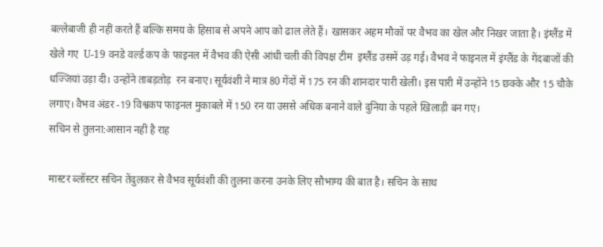बल्लेबाजी ही नहीं करते हैं बल्कि समय के हिसाब से अपने आप को ढाल लेते हैं। खासकर अहम मौकों पर वैभव का खेल और निखर जाता है। इंग्लैंड में खेले गए  U-19 वनडे वर्ल्ड कप के फाइनल में वैभव की ऐसी आंधी चली की विपक्ष टीम  इग्लैंड उसमें उड़ गई। वैभव ने फाइनल में इंग्लैंड के गेंदबाजों की धज्जियां उड़ा दी। उन्होंने ताबड़तोड़  रन बनाए। सूर्यवंशी ने मात्र 80 गेंदों में 175 रन की शानदार पारी खेली। इस पारी में उन्होंने 15 छक्के और 15 चौके लगाए। वैभव अंडर -19 विश्वकप फाइनल मुकाबले में 150 रन या उससे अधिक बनाने वाले दुनिया के पहले खिलाड़ी बन गए।
सचिन से तुलना:आसान नहीं है राह

मास्टर ब्लॉस्टर सचिन तेंदुलकर से वैभव सूर्यवंशी की तुलना करना उनके लिए सौभाग्य की बात है। सचिन के साथ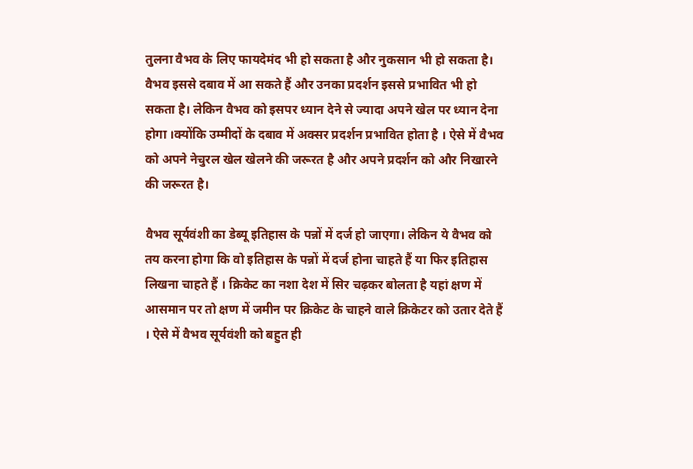तुलना वैभव के लिए फायदेमंद भी हो सकता है और नुकसान भी हो सकता है। वैभव इससे दबाव में आ सकते हैं और उनका प्रदर्शन इससे प्रभावित भी हो सकता है। लेकिन वैभव को इसपर ध्यान देने से ज्यादा अपने खेल पर ध्यान देना होगा ।क्योंकि उम्मीदों के दबाव में अक्सर प्रदर्शन प्रभावित होता है । ऐसे में वैभव को अपने नेचुरल खेल खेलने की जरूरत है और अपने प्रदर्शन को और निखारने की जरूरत है।

वैभव सूर्यवंशी का डेब्यू इतिहास के पन्नों में दर्ज हो जाएगा। लेकिन ये वैभव को तय करना होगा कि वो इतिहास के पन्नों में दर्ज होना चाहते हैं या फिर इतिहास लिखना चाहते हैं । क्रिकेट का नशा देश में सिर चढ़कर बोलता है यहां क्षण में आसमान पर तो क्षण में जमीन पर क्रिकेट के चाहने वाले क्रिकेटर को उतार देते हैं । ऐसे में वैभव सूर्यवंशी को बहुत ही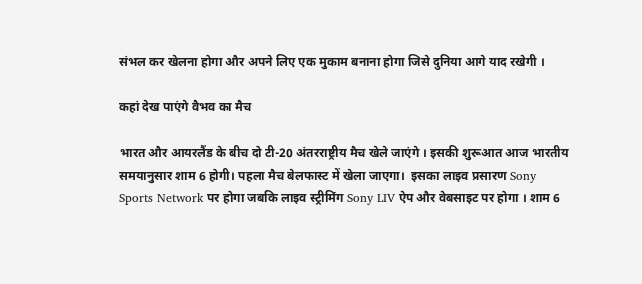संभल कर खेलना होगा और अपने लिए एक मुकाम बनाना होगा जिसे दुनिया आगे याद रखेगी ।

कहां देख पाएंगे वैभव का मैच

भारत और आयरलैंड के बीच दो टी-20 अंतरराष्ट्रीय मैच खेले जाएंगे । इसकी शुरूआत आज भारतीय समयानुसार शाम 6 होगी। पहला मैच बेलफास्ट में खेला जाएगा।  इसका लाइव प्रसारण Sony Sports Network पर होगा जबकि लाइव स्ट्रीमिंग Sony LIV ऐप और वेबसाइट पर होगा । शाम 6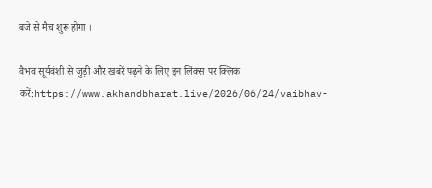बजे से मैच शुरू होगा ।

वैभव सूर्यवंशी से जुड़ी और खबरें पढ़ने के लिए इन लिंक्स पर क्लिक करें:https://www.akhandbharat.live/2026/06/24/vaibhav-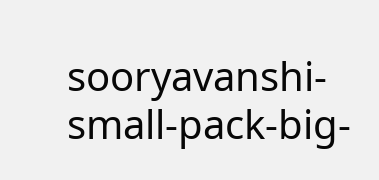sooryavanshi-small-pack-big-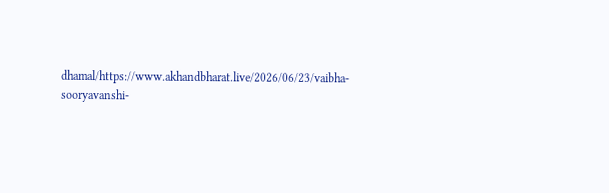dhamal/https://www.akhandbharat.live/2026/06/23/vaibha-sooryavanshi-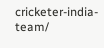cricketer-india-team/